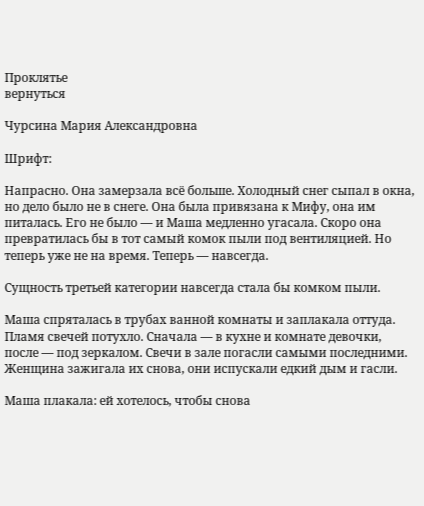Проклятье
вернуться

Чурсина Мария Александровна

Шрифт:

Напрасно. Она замерзала всё больше. Холодный снег сыпал в окна, но дело было не в снеге. Она была привязана к Мифу, она им питалась. Его не было — и Маша медленно угасала. Скоро она превратилась бы в тот самый комок пыли под вентиляцией. Но теперь уже не на время. Теперь — навсегда.

Сущность третьей категории навсегда стала бы комком пыли.

Маша спряталась в трубах ванной комнаты и заплакала оттуда. Пламя свечей потухло. Сначала — в кухне и комнате девочки, после — под зеркалом. Свечи в зале погасли самыми последними. Женщина зажигала их снова, они испускали едкий дым и гасли.

Маша плакала: ей хотелось, чтобы снова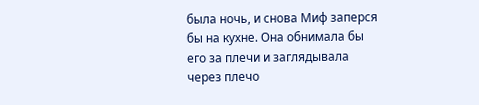была ночь, и снова Миф заперся бы на кухне. Она обнимала бы его за плечи и заглядывала через плечо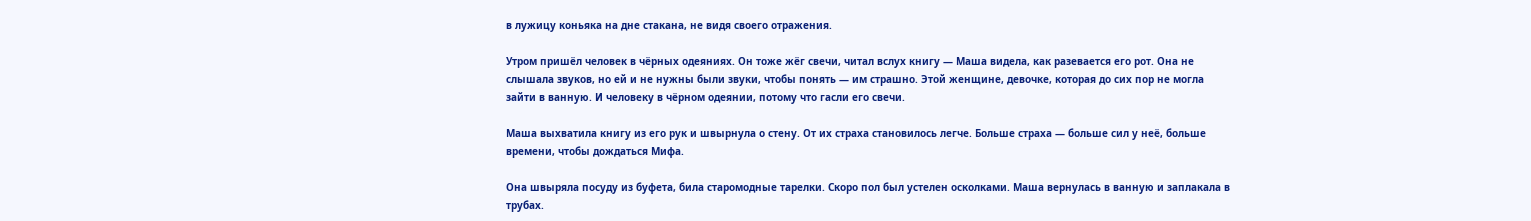в лужицу коньяка на дне стакана, не видя своего отражения.

Утром пришёл человек в чёрных одеяниях. Он тоже жёг свечи, читал вслух книгу — Маша видела, как разевается его рот. Она не слышала звуков, но ей и не нужны были звуки, чтобы понять — им страшно. Этой женщине, девочке, которая до сих пор не могла зайти в ванную. И человеку в чёрном одеянии, потому что гасли его свечи.

Маша выхватила книгу из его рук и швырнула о стену. От их страха становилось легче. Больше страха — больше сил у неё, больше времени, чтобы дождаться Мифа.

Она швыряла посуду из буфета, била старомодные тарелки. Скоро пол был устелен осколками. Маша вернулась в ванную и заплакала в трубах.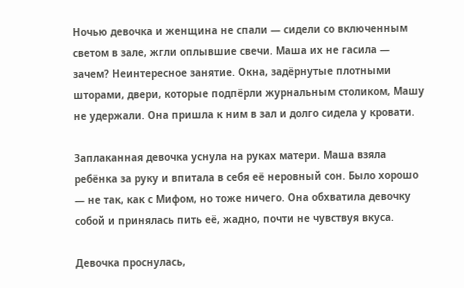Ночью девочка и женщина не спали — сидели со включенным светом в зале, жгли оплывшие свечи. Маша их не гасила — зачем? Неинтересное занятие. Окна, задёрнутые плотными шторами, двери, которые подпёрли журнальным столиком, Машу не удержали. Она пришла к ним в зал и долго сидела у кровати.

Заплаканная девочка уснула на руках матери. Маша взяла ребёнка за руку и впитала в себя её неровный сон. Было хорошо — не так, как с Мифом, но тоже ничего. Она обхватила девочку собой и принялась пить её, жадно, почти не чувствуя вкуса.

Девочка проснулась,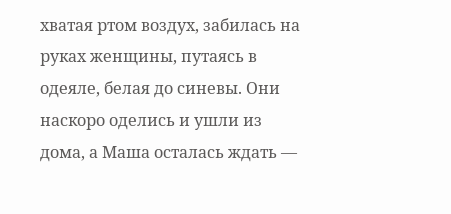хватая ртом воздух, забилась на руках женщины, путаясь в одеяле, белая до синевы. Они наскоро оделись и ушли из дома, а Маша осталась ждать —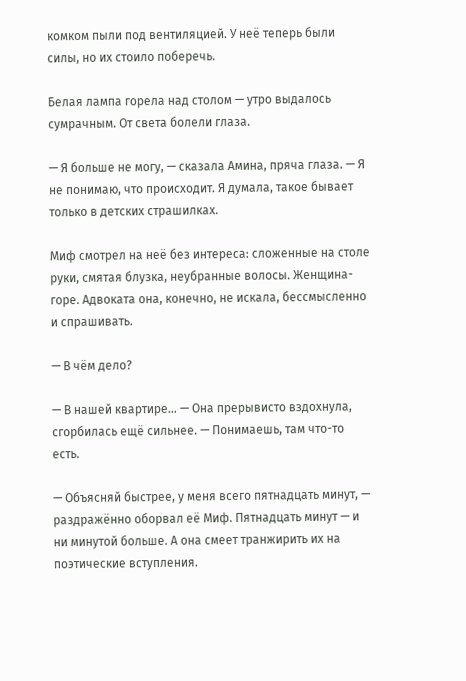комком пыли под вентиляцией. У неё теперь были силы, но их стоило поберечь.

Белая лампа горела над столом — утро выдалось сумрачным. От света болели глаза.

— Я больше не могу, — сказала Амина, пряча глаза. — Я не понимаю, что происходит. Я думала, такое бывает только в детских страшилках.

Миф смотрел на неё без интереса: сложенные на столе руки, смятая блузка, неубранные волосы. Женщина-горе. Адвоката она, конечно, не искала, бессмысленно и спрашивать.

— В чём дело?

— В нашей квартире… — Она прерывисто вздохнула, сгорбилась ещё сильнее. — Понимаешь, там что-то есть.

— Объясняй быстрее, у меня всего пятнадцать минут, — раздражённо оборвал её Миф. Пятнадцать минут — и ни минутой больше. А она смеет транжирить их на поэтические вступления.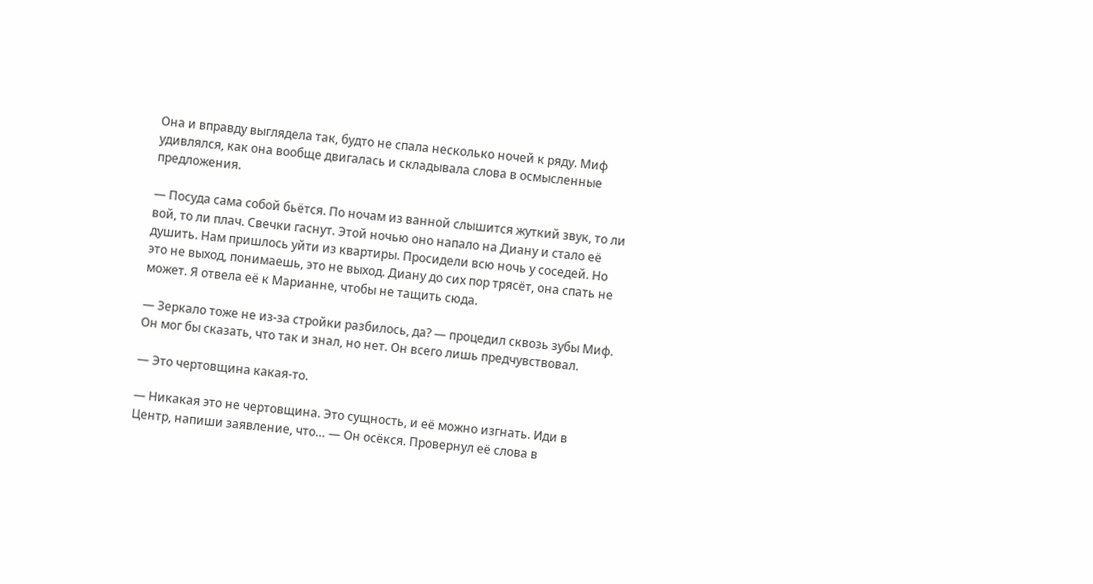Она и вправду выглядела так, будто не спала несколько ночей к ряду. Миф удивлялся, как она вообще двигалась и складывала слова в осмысленные предложения.

— Посуда сама собой бьётся. По ночам из ванной слышится жуткий звук, то ли вой, то ли плач. Свечки гаснут. Этой ночью оно напало на Диану и стало её душить. Нам пришлось уйти из квартиры. Просидели всю ночь у соседей. Но это не выход, понимаешь, это не выход. Диану до сих пор трясёт, она спать не может. Я отвела её к Марианне, чтобы не тащить сюда.

— Зеркало тоже не из-за стройки разбилось, да? — процедил сквозь зубы Миф. Он мог бы сказать, что так и знал, но нет. Он всего лишь предчувствовал.

— Это чертовщина какая-то.

— Никакая это не чертовщина. Это сущность, и её можно изгнать. Иди в Центр, напиши заявление, что… — Он осёкся. Провернул её слова в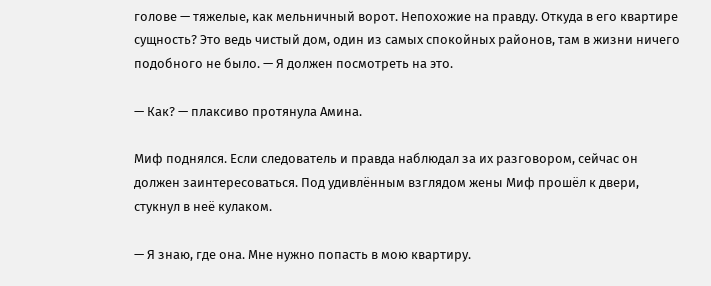голове — тяжелые, как мельничный ворот. Непохожие на правду. Откуда в его квартире сущность? Это ведь чистый дом, один из самых спокойных районов, там в жизни ничего подобного не было. — Я должен посмотреть на это.

— Как? — плаксиво протянула Амина.

Миф поднялся. Если следователь и правда наблюдал за их разговором, сейчас он должен заинтересоваться. Под удивлённым взглядом жены Миф прошёл к двери, стукнул в неё кулаком.

— Я знаю, где она. Мне нужно попасть в мою квартиру.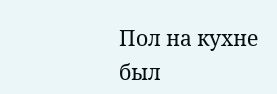Пол на кухне был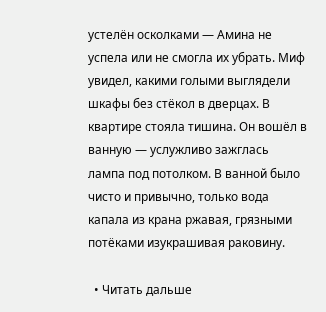устелён осколками — Амина не успела или не смогла их убрать. Миф увидел, какими голыми выглядели шкафы без стёкол в дверцах. В квартире стояла тишина. Он вошёл в ванную — услужливо зажглась лампа под потолком. В ванной было чисто и привычно, только вода капала из крана ржавая, грязными потёками изукрашивая раковину.

  • Читать дальше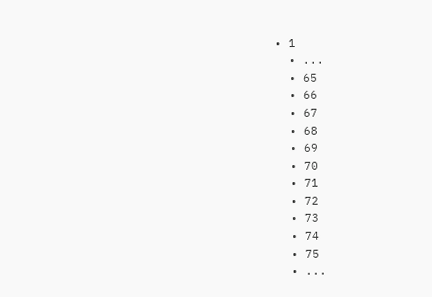• 1
  • ...
  • 65
  • 66
  • 67
  • 68
  • 69
  • 70
  • 71
  • 72
  • 73
  • 74
  • 75
  • ...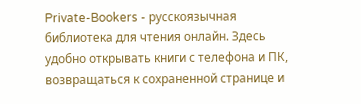Private-Bookers - русскоязычная библиотека для чтения онлайн. Здесь удобно открывать книги с телефона и ПК, возвращаться к сохраненной странице и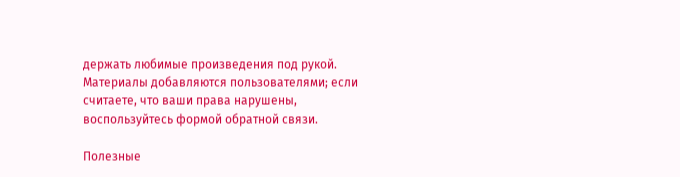держать любимые произведения под рукой. Материалы добавляются пользователями; если считаете, что ваши права нарушены, воспользуйтесь формой обратной связи.

Полезные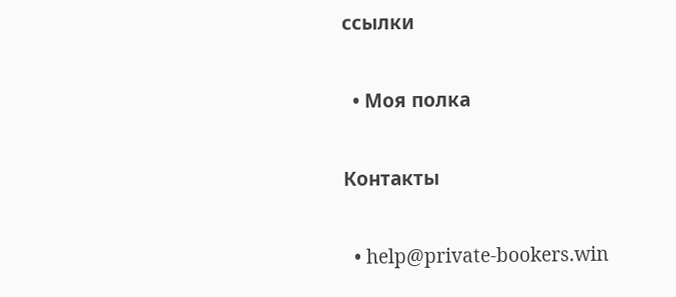ссылки

  • Моя полка

Контакты

  • help@private-bookers.win